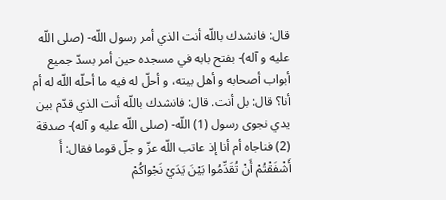قال: فانشدك باللّه أنت الذي أمر رسول اللّه- (صلى اللّه عليه و آله)- بفتح بابه في مسجده حين أمر بسدّ جميع أبواب أصحابه و أهل بيته، و أحلّ له فيه ما أحلّه اللّه له أم أنا؟ قال: بل أنت. قال: فانشدك باللّه أنت الذي قدّم بين يدي نجوى رسول (1) اللّه- (صلى اللّه عليه و آله)- صدقة (2) فناجاه أم أنا إذ عاتب اللّه عزّ و جلّ قوما فقال: أَ أَشْفَقْتُمْ أَنْ تُقَدِّمُوا بَيْنَ يَدَيْ نَجْواكُمْ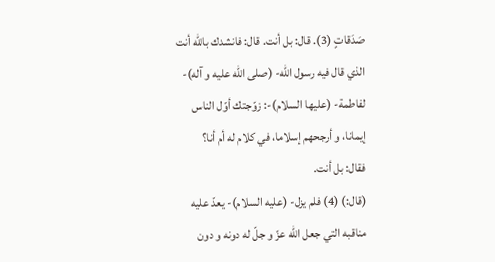صَدَقاتٍ (3). قال: بل أنت. قال: فانشدك باللّه أنت الذي قال فيه رسول اللّه- (صلى اللّه عليه و آله)- لفاطمة- (عليها السلام)-: زوّجتك أوّل الناس إيمانا، و أرجحهم إسلاما، في كلام له أم أنا؟
فقال: بل أنت.
(قال:) (4) فلم يزل- (عليه السلام)- يعدّ عليه مناقبه التي جعل اللّه عزّ و جلّ له دونه و دون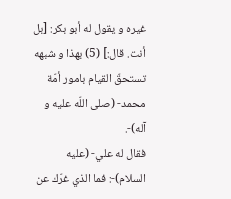غيره و يقول له أبو بكر: [بل أنت. قال:] (5) بهذا و شبهه تستحقّ القيام بامور أمّة محمد- (صلى اللّه عليه و آله)-.
فقال له علي- (عليه السلام)-: فما الذي غرّك عن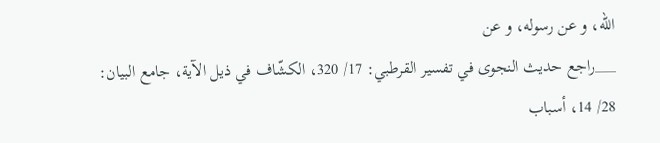اللّه، و عن رسوله، و عن
___راجع حديث النجوى في تفسير القرطبي: 17/ 320، الكشّاف في ذيل الآية، جامع البيان:
28/ 14، أسباب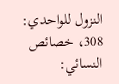النزول للواحدي: 308، خصائص النسائي: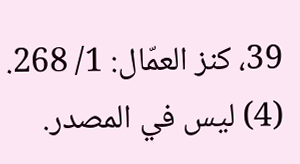39، كنز العمّال: 1/ 268.
(4) ليس في المصدر.